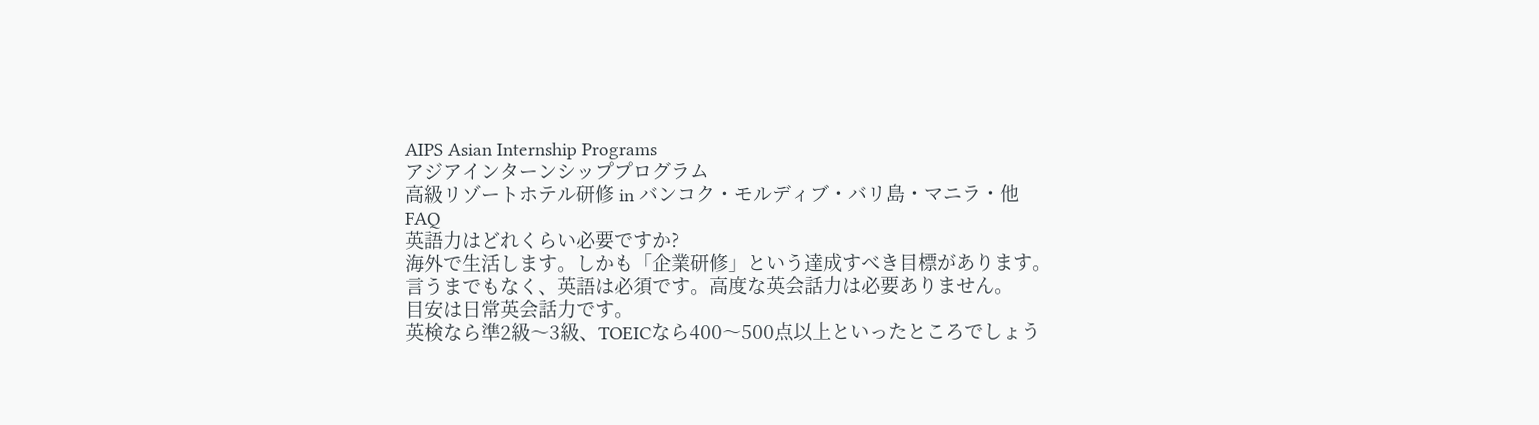AIPS Asian Internship Programs
アジアインターンシッププログラム
高級リゾートホテル研修 in バンコク・モルディブ・バリ島・マニラ・他
FAQ
英語力はどれくらい必要ですか?
海外で生活します。しかも「企業研修」という達成すべき目標があります。
言うまでもなく、英語は必須です。高度な英会話力は必要ありません。
目安は日常英会話力です。
英検なら準2級〜3級、TOEICなら400〜500点以上といったところでしょう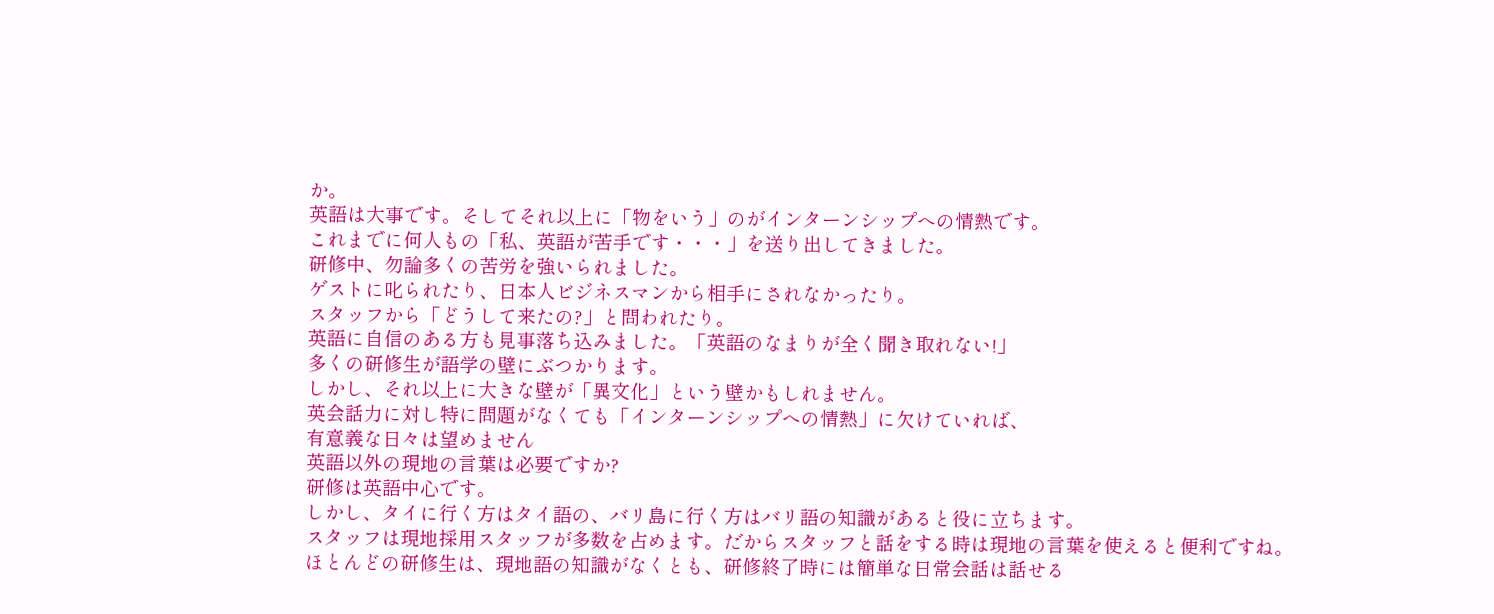か。
英語は大事です。そしてそれ以上に「物をいう」のがインターンシップへの情熱です。
これまでに何人もの「私、英語が苦手です・・・」を送り出してきました。
研修中、勿論多くの苦労を強いられました。
ゲストに叱られたり、日本人ビジネスマンから相手にされなかったり。
スタッフから「どうして来たの?」と問われたり。
英語に自信のある方も見事落ち込みました。「英語のなまりが全く聞き取れない!」
多くの研修生が語学の壁にぶつかります。
しかし、それ以上に大きな壁が「異文化」という壁かもしれません。
英会話力に対し特に問題がなくても「インターンシップへの情熱」に欠けていれば、
有意義な日々は望めません
英語以外の現地の言葉は必要ですか?
研修は英語中心です。
しかし、タイに行く方はタイ語の、バリ島に行く方はバリ語の知識があると役に立ちます。
スタッフは現地採用スタッフが多数を占めます。だからスタッフと話をする時は現地の言葉を使えると便利ですね。
ほとんどの研修生は、現地語の知識がなくとも、研修終了時には簡単な日常会話は話せる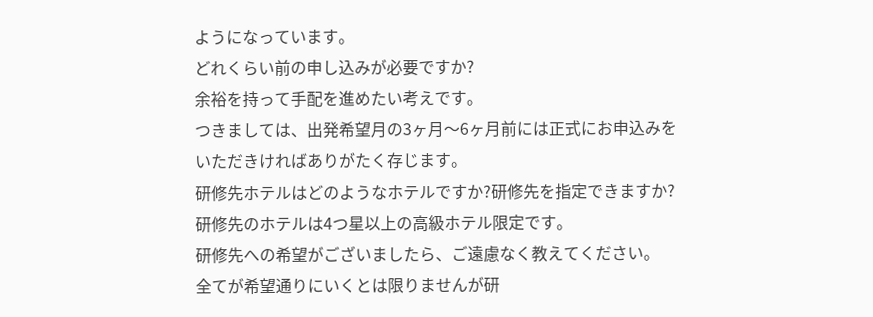ようになっています。
どれくらい前の申し込みが必要ですか?
余裕を持って手配を進めたい考えです。
つきましては、出発希望月の3ヶ月〜6ヶ月前には正式にお申込みをいただきければありがたく存じます。
研修先ホテルはどのようなホテルですか?研修先を指定できますか?
研修先のホテルは4つ星以上の高級ホテル限定です。
研修先への希望がございましたら、ご遠慮なく教えてください。
全てが希望通りにいくとは限りませんが研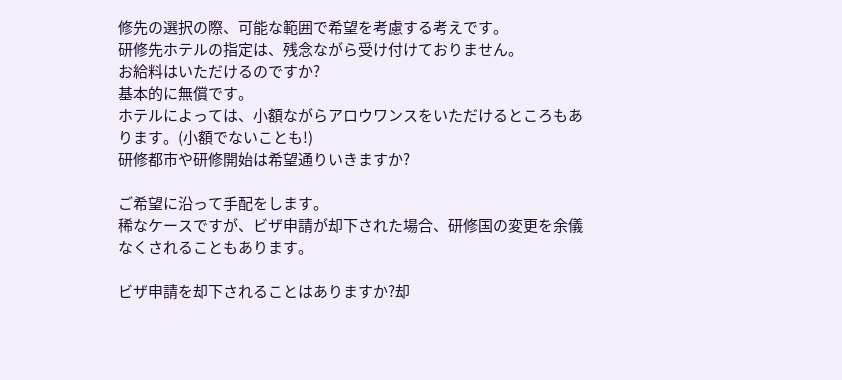修先の選択の際、可能な範囲で希望を考慮する考えです。
研修先ホテルの指定は、残念ながら受け付けておりません。
お給料はいただけるのですか?
基本的に無償です。
ホテルによっては、小額ながらアロウワンスをいただけるところもあります。(小額でないことも!)
研修都市や研修開始は希望通りいきますか?

ご希望に沿って手配をします。
稀なケースですが、ビザ申請が却下された場合、研修国の変更を余儀なくされることもあります。

ビザ申請を却下されることはありますか?却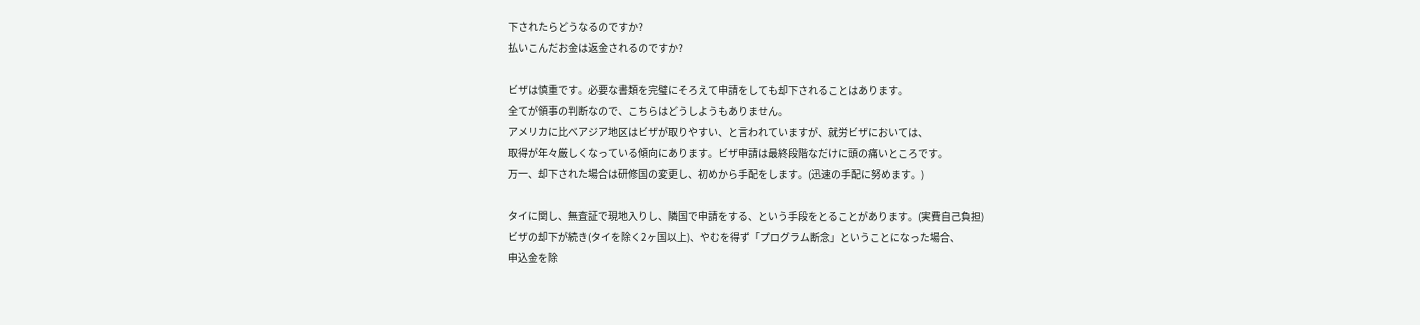下されたらどうなるのですか?
払いこんだお金は返金されるのですか?

ビザは慎重です。必要な書類を完璧にそろえて申請をしても却下されることはあります。
全てが領事の判断なので、こちらはどうしようもありません。
アメリカに比べアジア地区はビザが取りやすい、と言われていますが、就労ビザにおいては、
取得が年々厳しくなっている傾向にあります。ビザ申請は最終段階なだけに頭の痛いところです。
万一、却下された場合は研修国の変更し、初めから手配をします。(迅速の手配に努めます。)

タイに関し、無査証で現地入りし、隣国で申請をする、という手段をとることがあります。(実費自己負担)
ビザの却下が続き(タイを除く2ヶ国以上)、やむを得ず「プログラム断念」ということになった場合、
申込金を除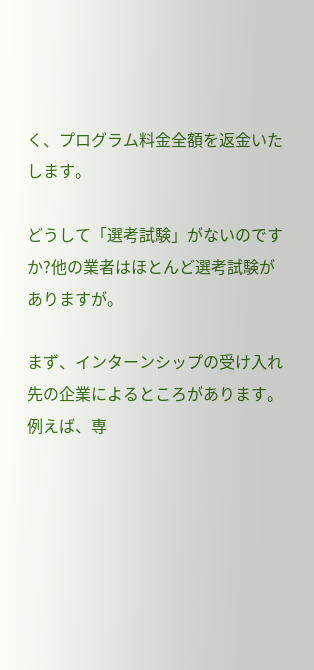く、プログラム料金全額を返金いたします。

どうして「選考試験」がないのですか?他の業者はほとんど選考試験がありますが。

まず、インターンシップの受け入れ先の企業によるところがあります。
例えば、専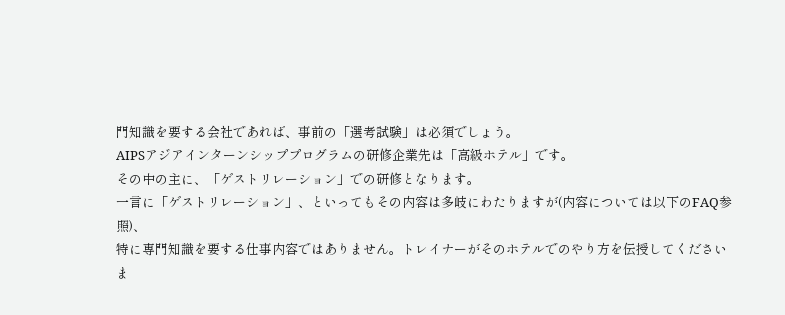門知識を要する会社であれば、事前の「選考試験」は必須でしょう。
AIPSアジアインターンシッププログラムの研修企業先は「高級ホテル」です。
その中の主に、「ゲストリレーション」での研修となります。
一言に「ゲストリレーション」、といってもその内容は多岐にわたりますが(内容については以下のFAQ参照)、
特に専門知識を要する仕事内容ではありません。トレイナーがそのホテルでのやり方を伝授してくださいま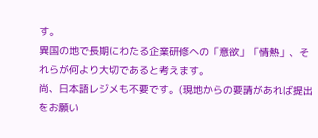す。
異国の地で長期にわたる企業研修への「意欲」「情熱」、それらが何より大切であると考えます。
尚、日本語レジメも不要です。(現地からの要請があれば提出をお願い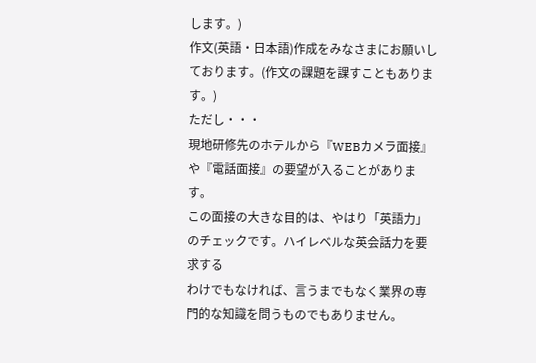します。)
作文(英語・日本語)作成をみなさまにお願いしております。(作文の課題を課すこともあります。)
ただし・・・
現地研修先のホテルから『WEBカメラ面接』や『電話面接』の要望が入ることがあります。
この面接の大きな目的は、やはり「英語力」のチェックです。ハイレベルな英会話力を要求する
わけでもなければ、言うまでもなく業界の専門的な知識を問うものでもありません。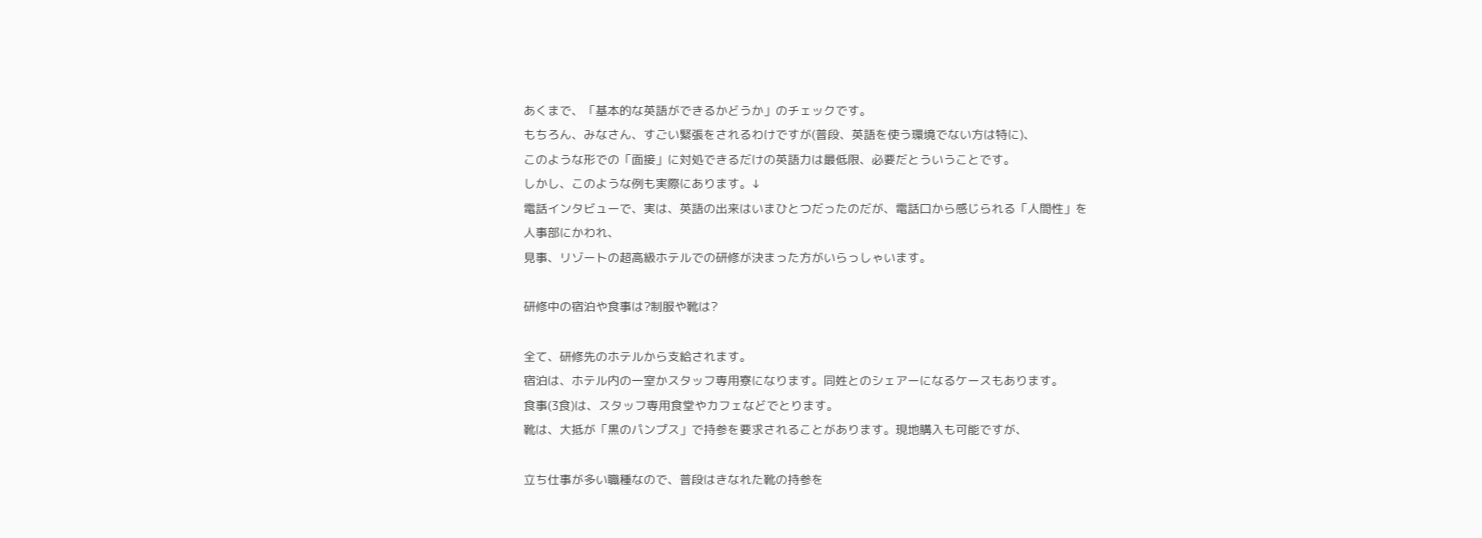あくまで、「基本的な英語ができるかどうか」のチェックです。
もちろん、みなさん、すごい緊張をされるわけですが(普段、英語を使う環境でない方は特に)、
このような形での「面接」に対処できるだけの英語力は最低限、必要だとういうことです。
しかし、このような例も実際にあります。↓
電話インタビューで、実は、英語の出来はいまひとつだったのだが、電話口から感じられる「人間性」を
人事部にかわれ、
見事、リゾートの超高級ホテルでの研修が決まった方がいらっしゃいます。

研修中の宿泊や食事は?制服や靴は?

全て、研修先のホテルから支給されます。
宿泊は、ホテル内の一室かスタッフ専用寮になります。同姓とのシェアーになるケースもあります。
食事(3食)は、スタッフ専用食堂やカフェなどでとります。
靴は、大抵が「黒のパンプス」で持参を要求されることがあります。現地購入も可能ですが、

立ち仕事が多い職種なので、普段はきなれた靴の持参を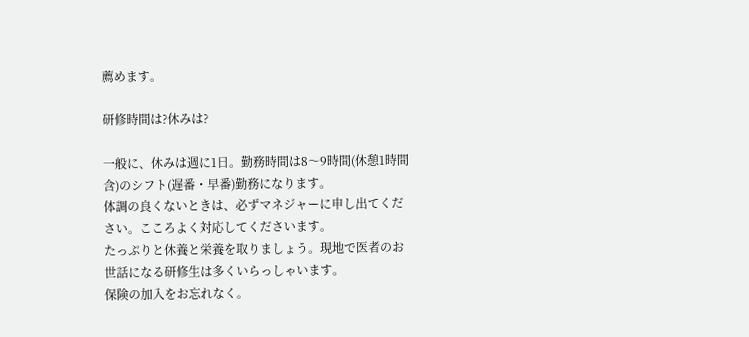薦めます。

研修時間は?休みは?

一般に、休みは週に1日。勤務時間は8〜9時間(休憩1時間含)のシフト(遅番・早番)勤務になります。
体調の良くないときは、必ずマネジャーに申し出てください。こころよく対応してくださいます。
たっぷりと休養と栄養を取りましょう。現地で医者のお世話になる研修生は多くいらっしゃいます。
保険の加入をお忘れなく。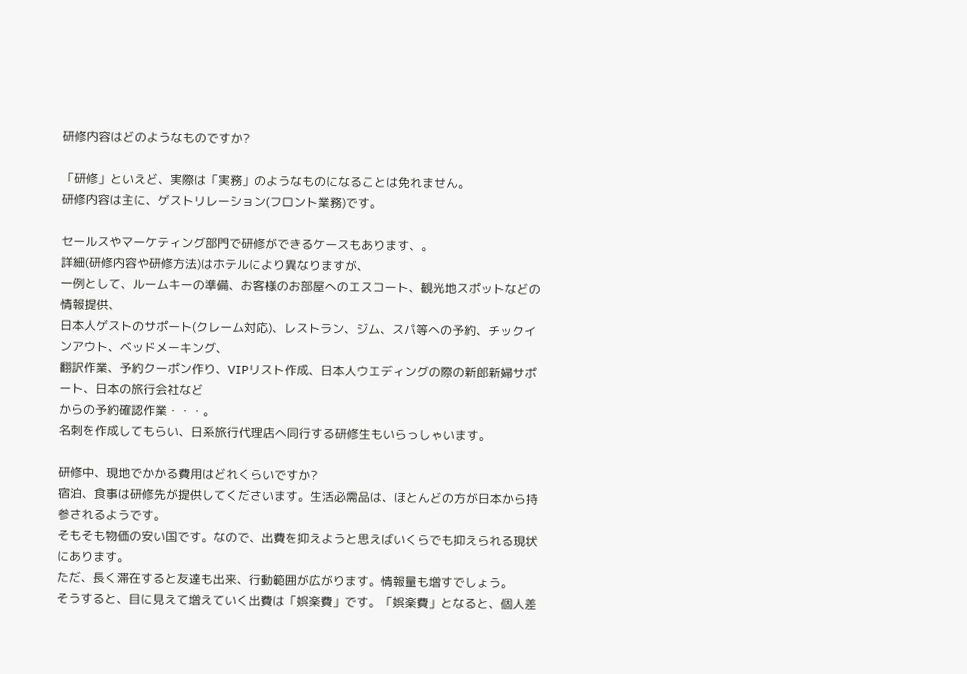研修内容はどのようなものですか?

「研修」といえど、実際は「実務」のようなものになることは免れません。
研修内容は主に、ゲストリレーション(フロント業務)です。

セールスやマーケティング部門で研修ができるケースもあります、。
詳細(研修内容や研修方法)はホテルにより異なりますが、
一例として、ルームキーの準備、お客様のお部屋へのエスコート、観光地スポットなどの情報提供、
日本人ゲストのサポート(クレーム対応)、レストラン、ジム、スパ等への予約、チックインアウト、ベッドメーキング、
翻訳作業、予約クーポン作り、VIPリスト作成、日本人ウエディングの際の新郎新婦サポート、日本の旅行会社など
からの予約確認作業・・・。
名刺を作成してもらい、日系旅行代理店へ同行する研修生もいらっしゃいます。

研修中、現地でかかる費用はどれくらいですか?
宿泊、食事は研修先が提供してくださいます。生活必需品は、ほとんどの方が日本から持参されるようです。
そもそも物価の安い国です。なので、出費を抑えようと思えばいくらでも抑えられる現状にあります。
ただ、長く滞在すると友達も出来、行動範囲が広がります。情報量も増すでしょう。
そうすると、目に見えて増えていく出費は「娯楽費」です。「娯楽費」となると、個人差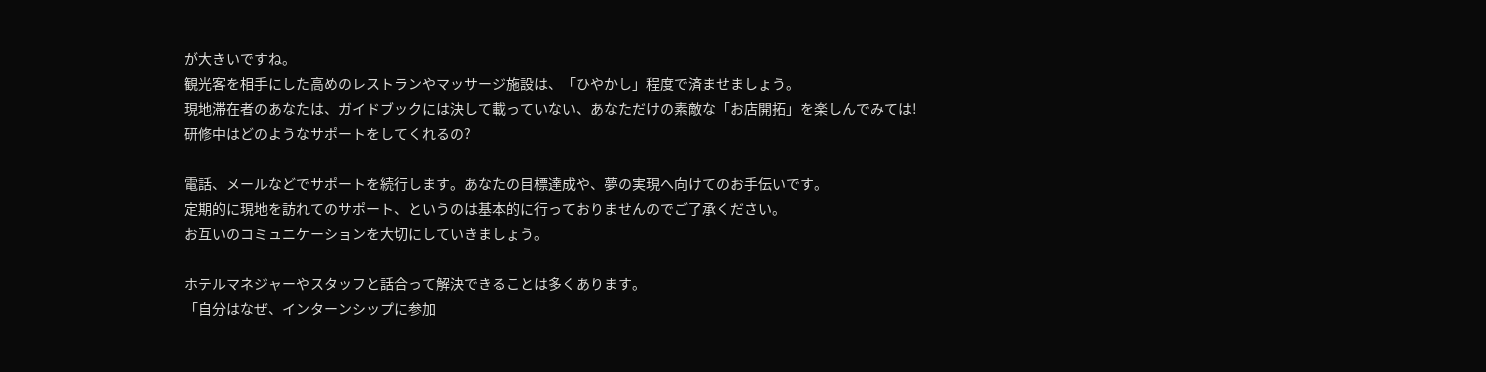が大きいですね。
観光客を相手にした高めのレストランやマッサージ施設は、「ひやかし」程度で済ませましょう。
現地滞在者のあなたは、ガイドブックには決して載っていない、あなただけの素敵な「お店開拓」を楽しんでみては!
研修中はどのようなサポートをしてくれるの?

電話、メールなどでサポートを続行します。あなたの目標達成や、夢の実現へ向けてのお手伝いです。
定期的に現地を訪れてのサポート、というのは基本的に行っておりませんのでご了承ください。
お互いのコミュニケーションを大切にしていきましょう。

ホテルマネジャーやスタッフと話合って解決できることは多くあります。
「自分はなぜ、インターンシップに参加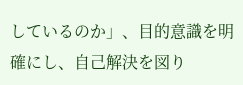しているのか」、目的意識を明確にし、自己解決を図り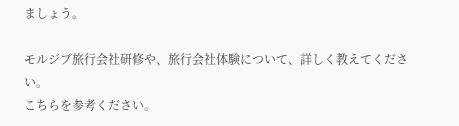ましょう。

モルジブ旅行会社研修や、旅行会社体験について、詳しく教えてください。
こちらを参考ください。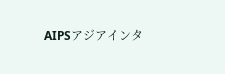AIPSアジアインタ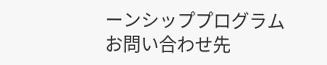ーンシッププログラム
お問い合わせ先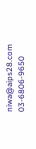niwa@aips28.com   03-6806-9650